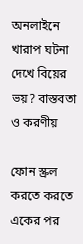অনলাইনে খারাপ ঘটনা দেখে বিয়ের ভয়? বাস্তবতা ও করণীয়

ফোন স্ক্রল করতে করতে একের পর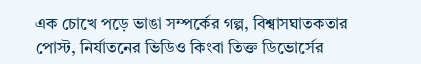এক চোখে পড়ে ভাঙা সম্পর্কের গল্প, বিশ্বাসঘাতকতার পোস্ট, নির্যাতনের ভিডিও কিংবা তিক্ত ডিভোর্সের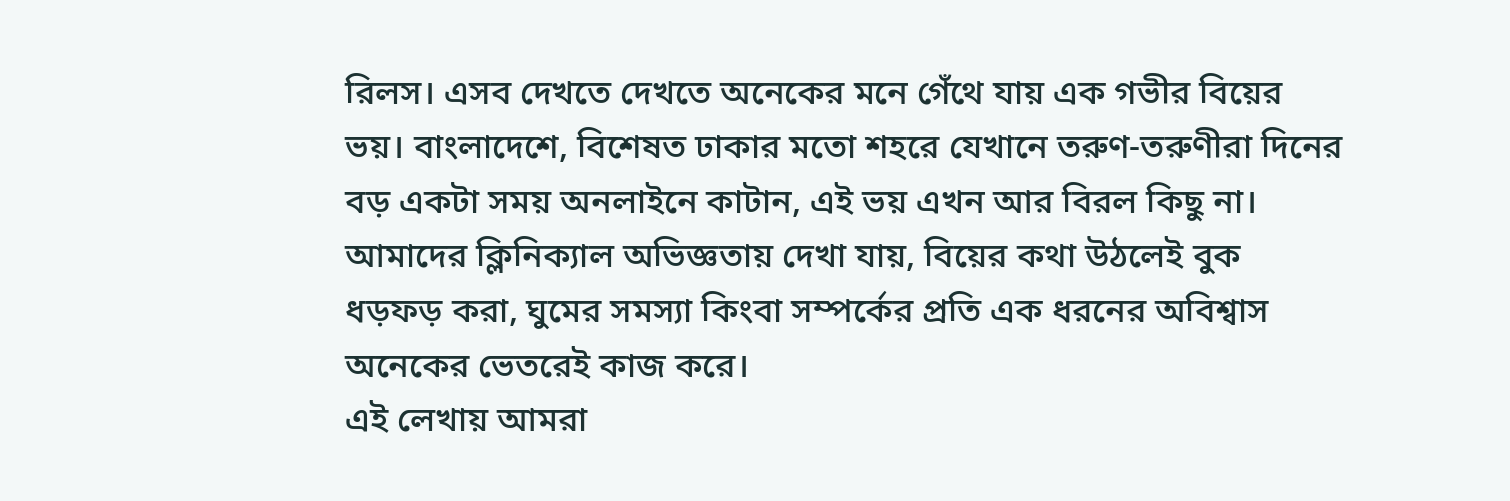রিলস। এসব দেখতে দেখতে অনেকের মনে গেঁথে যায় এক গভীর বিয়ের ভয়। বাংলাদেশে, বিশেষত ঢাকার মতো শহরে যেখানে তরুণ-তরুণীরা দিনের বড় একটা সময় অনলাইনে কাটান, এই ভয় এখন আর বিরল কিছু না। আমাদের ক্লিনিক্যাল অভিজ্ঞতায় দেখা যায়, বিয়ের কথা উঠলেই বুক ধড়ফড় করা, ঘুমের সমস্যা কিংবা সম্পর্কের প্রতি এক ধরনের অবিশ্বাস অনেকের ভেতরেই কাজ করে।
এই লেখায় আমরা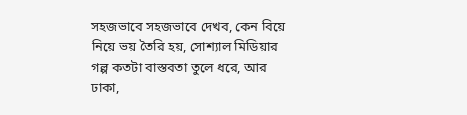সহজভাবে সহজভাবে দেখব, কেন বিয়ে নিয়ে ভয় তৈরি হয়, সোশ্যাল মিডিয়ার গল্প কতটা বাস্তবতা তুলে ধরে, আর ঢাকা,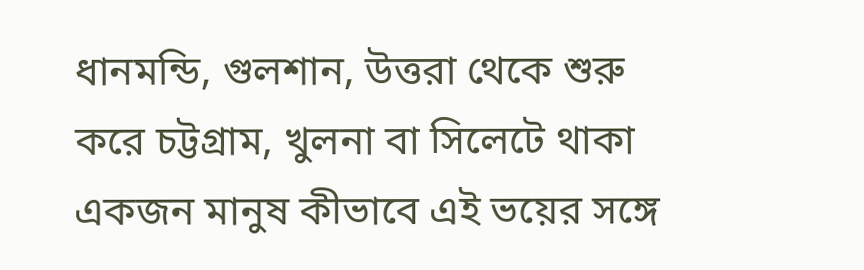ধানমন্ডি, গুলশান, উত্তরা থেকে শুরু করে চট্টগ্রাম, খুলনা বা সিলেটে থাকা একজন মানুষ কীভাবে এই ভয়ের সঙ্গে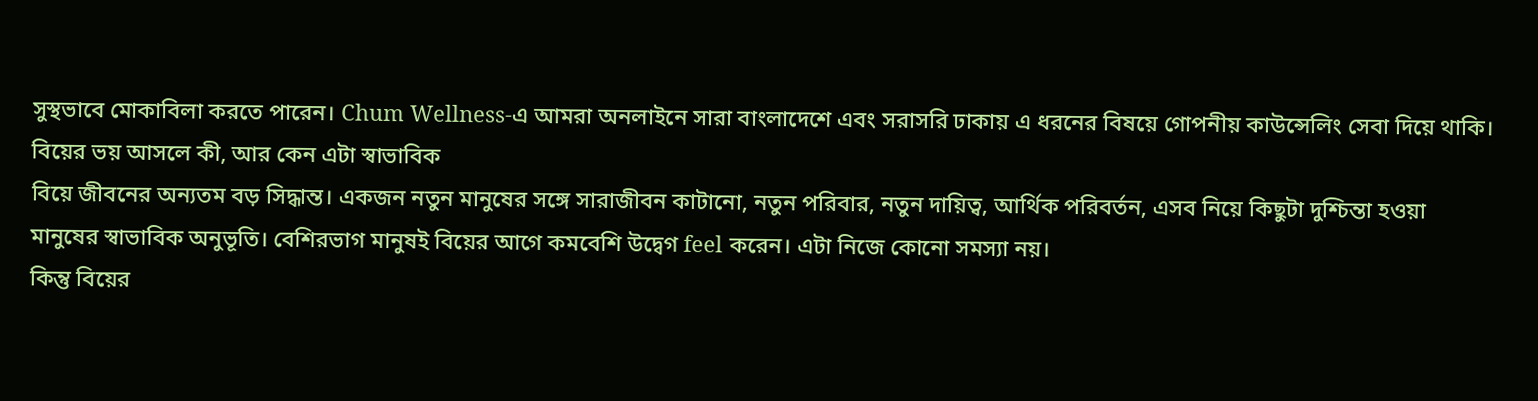সুস্থভাবে মোকাবিলা করতে পারেন। Chum Wellness-এ আমরা অনলাইনে সারা বাংলাদেশে এবং সরাসরি ঢাকায় এ ধরনের বিষয়ে গোপনীয় কাউন্সেলিং সেবা দিয়ে থাকি।
বিয়ের ভয় আসলে কী, আর কেন এটা স্বাভাবিক
বিয়ে জীবনের অন্যতম বড় সিদ্ধান্ত। একজন নতুন মানুষের সঙ্গে সারাজীবন কাটানো, নতুন পরিবার, নতুন দায়িত্ব, আর্থিক পরিবর্তন, এসব নিয়ে কিছুটা দুশ্চিন্তা হওয়া মানুষের স্বাভাবিক অনুভূতি। বেশিরভাগ মানুষই বিয়ের আগে কমবেশি উদ্বেগ feel করেন। এটা নিজে কোনো সমস্যা নয়।
কিন্তু বিয়ের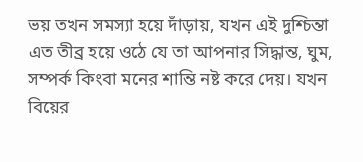ভয় তখন সমস্যা হয়ে দাঁড়ায়, যখন এই দুশ্চিন্তা এত তীব্র হয়ে ওঠে যে তা আপনার সিদ্ধান্ত, ঘুম, সম্পর্ক কিংবা মনের শান্তি নষ্ট করে দেয়। যখন বিয়ের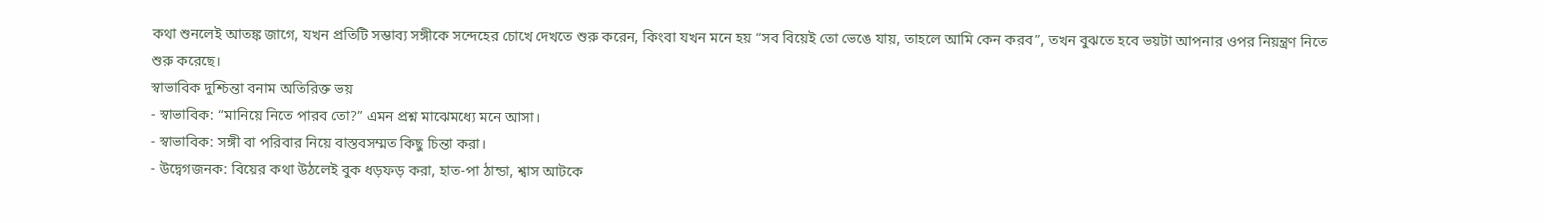কথা শুনলেই আতঙ্ক জাগে, যখন প্রতিটি সম্ভাব্য সঙ্গীকে সন্দেহের চোখে দেখতে শুরু করেন, কিংবা যখন মনে হয় “সব বিয়েই তো ভেঙে যায়, তাহলে আমি কেন করব”, তখন বুঝতে হবে ভয়টা আপনার ওপর নিয়ন্ত্রণ নিতে শুরু করেছে।
স্বাভাবিক দুশ্চিন্তা বনাম অতিরিক্ত ভয়
- স্বাভাবিক: “মানিয়ে নিতে পারব তো?” এমন প্রশ্ন মাঝেমধ্যে মনে আসা।
- স্বাভাবিক: সঙ্গী বা পরিবার নিয়ে বাস্তবসম্মত কিছু চিন্তা করা।
- উদ্বেগজনক: বিয়ের কথা উঠলেই বুক ধড়ফড় করা, হাত-পা ঠান্ডা, শ্বাস আটকে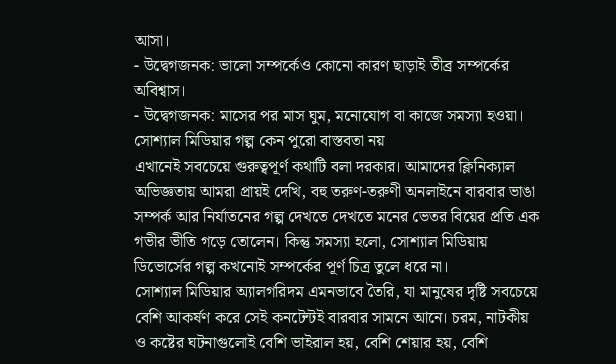আসা।
- উদ্বেগজনক: ভালো সম্পর্কেও কোনো কারণ ছাড়াই তীব্র সম্পর্কের অবিশ্বাস।
- উদ্বেগজনক: মাসের পর মাস ঘুম, মনোযোগ বা কাজে সমস্যা হওয়া।
সোশ্যাল মিডিয়ার গল্প কেন পুরো বাস্তবতা নয়
এখানেই সবচেয়ে গুরুত্বপূর্ণ কথাটি বলা দরকার। আমাদের ক্লিনিক্যাল অভিজ্ঞতায় আমরা প্রায়ই দেখি, বহু তরুণ-তরুণী অনলাইনে বারবার ভাঙা সম্পর্ক আর নির্যাতনের গল্প দেখতে দেখতে মনের ভেতর বিয়ের প্রতি এক গভীর ভীতি গড়ে তোলেন। কিন্তু সমস্যা হলো, সোশ্যাল মিডিয়ায় ডিভোর্সের গল্প কখনোই সম্পর্কের পূর্ণ চিত্র তুলে ধরে না।
সোশ্যাল মিডিয়ার অ্যালগরিদম এমনভাবে তৈরি, যা মানুষের দৃষ্টি সবচেয়ে বেশি আকর্ষণ করে সেই কনটেন্টই বারবার সামনে আনে। চরম, নাটকীয় ও কষ্টের ঘটনাগুলোই বেশি ভাইরাল হয়, বেশি শেয়ার হয়, বেশি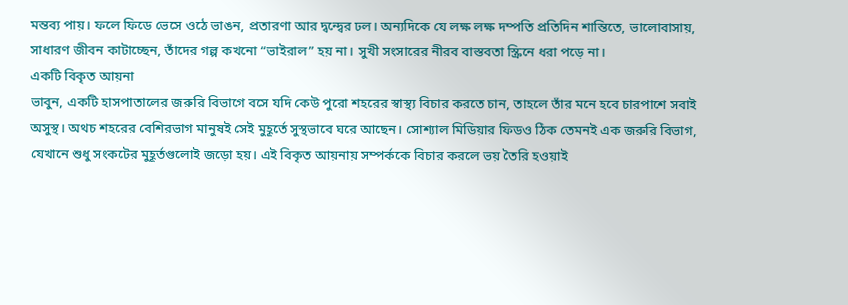মন্তব্য পায়। ফলে ফিডে ভেসে ওঠে ভাঙন, প্রতারণা আর দ্বন্দ্বের ঢল। অন্যদিকে যে লক্ষ লক্ষ দম্পতি প্রতিদিন শান্তিতে, ভালোবাসায়, সাধারণ জীবন কাটাচ্ছেন, তাঁদের গল্প কখনো “ভাইরাল” হয় না। সুখী সংসারের নীরব বাস্তবতা স্ক্রিনে ধরা পড়ে না।
একটি বিকৃত আয়না
ভাবুন, একটি হাসপাতালের জরুরি বিভাগে বসে যদি কেউ পুরো শহরের স্বাস্থ্য বিচার করতে চান, তাহলে তাঁর মনে হবে চারপাশে সবাই অসুস্থ। অথচ শহরের বেশিরভাগ মানুষই সেই মুহূর্তে সুস্থভাবে ঘরে আছেন। সোশ্যাল মিডিয়ার ফিডও ঠিক তেমনই এক জরুরি বিভাগ, যেখানে শুধু সংকটের মুহূর্তগুলোই জড়ো হয়। এই বিকৃত আয়নায় সম্পর্ককে বিচার করলে ভয় তৈরি হওয়াই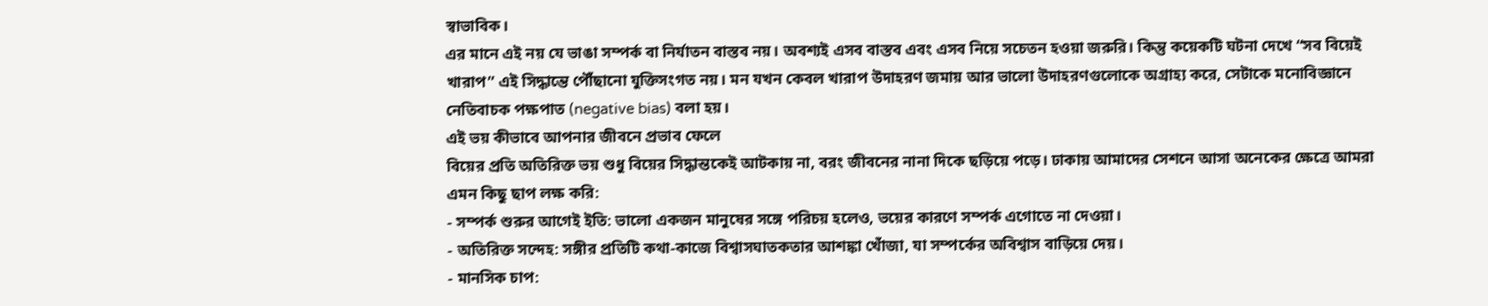স্বাভাবিক।
এর মানে এই নয় যে ভাঙা সম্পর্ক বা নির্যাতন বাস্তব নয়। অবশ্যই এসব বাস্তব এবং এসব নিয়ে সচেতন হওয়া জরুরি। কিন্তু কয়েকটি ঘটনা দেখে “সব বিয়েই খারাপ” এই সিদ্ধান্তে পৌঁছানো যুক্তিসংগত নয়। মন যখন কেবল খারাপ উদাহরণ জমায় আর ভালো উদাহরণগুলোকে অগ্রাহ্য করে, সেটাকে মনোবিজ্ঞানে নেতিবাচক পক্ষপাত (negative bias) বলা হয়।
এই ভয় কীভাবে আপনার জীবনে প্রভাব ফেলে
বিয়ের প্রতি অতিরিক্ত ভয় শুধু বিয়ের সিদ্ধান্তকেই আটকায় না, বরং জীবনের নানা দিকে ছড়িয়ে পড়ে। ঢাকায় আমাদের সেশনে আসা অনেকের ক্ষেত্রে আমরা এমন কিছু ছাপ লক্ষ করি:
- সম্পর্ক শুরুর আগেই ইতি: ভালো একজন মানুষের সঙ্গে পরিচয় হলেও, ভয়ের কারণে সম্পর্ক এগোতে না দেওয়া।
- অতিরিক্ত সন্দেহ: সঙ্গীর প্রতিটি কথা-কাজে বিশ্বাসঘাতকতার আশঙ্কা খোঁজা, যা সম্পর্কের অবিশ্বাস বাড়িয়ে দেয়।
- মানসিক চাপ: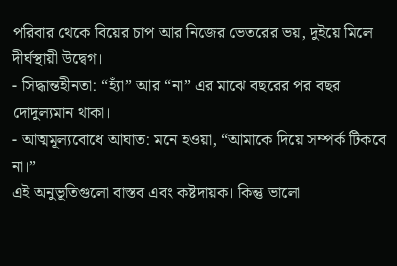পরিবার থেকে বিয়ের চাপ আর নিজের ভেতরের ভয়, দুইয়ে মিলে দীর্ঘস্থায়ী উদ্বেগ।
- সিদ্ধান্তহীনতা: “হ্যাঁ” আর “না” এর মাঝে বছরের পর বছর দোদুল্যমান থাকা।
- আত্মমূল্যবোধে আঘাত: মনে হওয়া, “আমাকে দিয়ে সম্পর্ক টিকবে না।”
এই অনুভূতিগুলো বাস্তব এবং কষ্টদায়ক। কিন্তু ভালো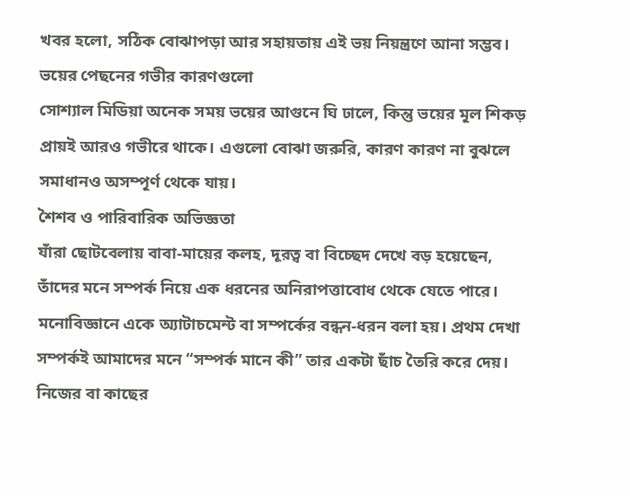খবর হলো, সঠিক বোঝাপড়া আর সহায়তায় এই ভয় নিয়ন্ত্রণে আনা সম্ভব।
ভয়ের পেছনের গভীর কারণগুলো
সোশ্যাল মিডিয়া অনেক সময় ভয়ের আগুনে ঘি ঢালে, কিন্তু ভয়ের মূল শিকড় প্রায়ই আরও গভীরে থাকে। এগুলো বোঝা জরুরি, কারণ কারণ না বুঝলে সমাধানও অসম্পূর্ণ থেকে যায়।
শৈশব ও পারিবারিক অভিজ্ঞতা
যাঁরা ছোটবেলায় বাবা-মায়ের কলহ, দূরত্ব বা বিচ্ছেদ দেখে বড় হয়েছেন, তাঁদের মনে সম্পর্ক নিয়ে এক ধরনের অনিরাপত্তাবোধ থেকে যেতে পারে। মনোবিজ্ঞানে একে অ্যাটাচমেন্ট বা সম্পর্কের বন্ধন-ধরন বলা হয়। প্রথম দেখা সম্পর্কই আমাদের মনে “সম্পর্ক মানে কী” তার একটা ছাঁচ তৈরি করে দেয়।
নিজের বা কাছের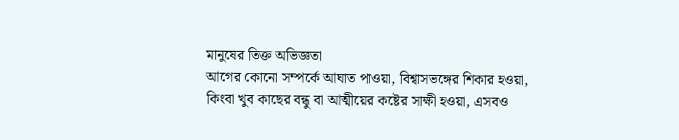মানুষের তিক্ত অভিজ্ঞতা
আগের কোনো সম্পর্কে আঘাত পাওয়া, বিশ্বাসভঙ্গের শিকার হওয়া, কিংবা খুব কাছের বন্ধু বা আত্মীয়ের কষ্টের সাক্ষী হওয়া, এসবও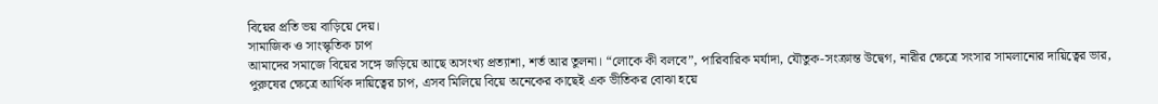বিয়ের প্রতি ভয় বাড়িয়ে দেয়।
সামাজিক ও সাংস্কৃতিক চাপ
আমাদের সমাজে বিয়ের সঙ্গে জড়িয়ে আছে অসংখ্য প্রত্যাশা, শর্ত আর তুলনা। “লোকে কী বলবে”, পারিবারিক মর্যাদা, যৌতুক-সংক্রান্ত উদ্বেগ, নারীর ক্ষেত্রে সংসার সামলানোর দায়িত্বের ভার, পুরুষের ক্ষেত্রে আর্থিক দায়িত্বের চাপ, এসব মিলিয়ে বিয়ে অনেকের কাছেই এক ভীতিকর বোঝা হয়ে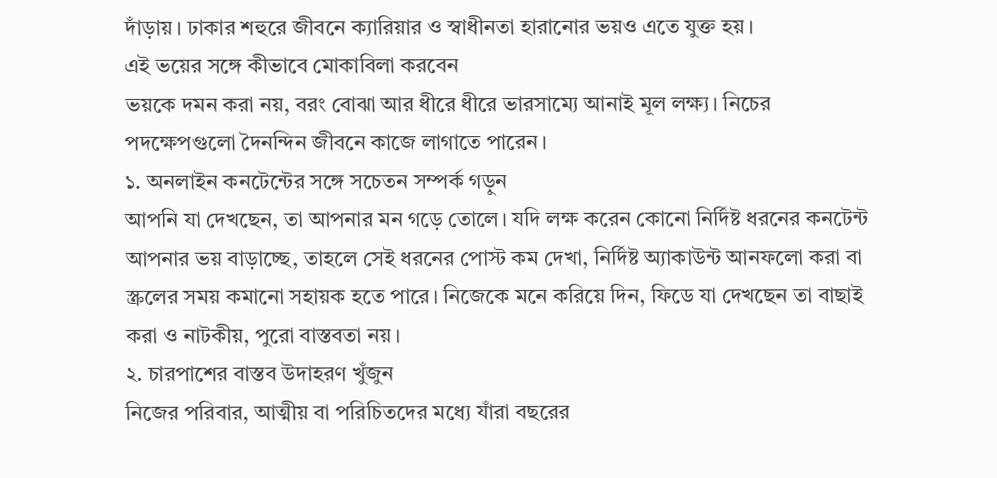দাঁড়ায়। ঢাকার শহুরে জীবনে ক্যারিয়ার ও স্বাধীনতা হারানোর ভয়ও এতে যুক্ত হয়।
এই ভয়ের সঙ্গে কীভাবে মোকাবিলা করবেন
ভয়কে দমন করা নয়, বরং বোঝা আর ধীরে ধীরে ভারসাম্যে আনাই মূল লক্ষ্য। নিচের পদক্ষেপগুলো দৈনন্দিন জীবনে কাজে লাগাতে পারেন।
১. অনলাইন কনটেন্টের সঙ্গে সচেতন সম্পর্ক গড়ুন
আপনি যা দেখছেন, তা আপনার মন গড়ে তোলে। যদি লক্ষ করেন কোনো নির্দিষ্ট ধরনের কনটেন্ট আপনার ভয় বাড়াচ্ছে, তাহলে সেই ধরনের পোস্ট কম দেখা, নির্দিষ্ট অ্যাকাউন্ট আনফলো করা বা স্ক্রলের সময় কমানো সহায়ক হতে পারে। নিজেকে মনে করিয়ে দিন, ফিডে যা দেখছেন তা বাছাই করা ও নাটকীয়, পুরো বাস্তবতা নয়।
২. চারপাশের বাস্তব উদাহরণ খুঁজুন
নিজের পরিবার, আত্মীয় বা পরিচিতদের মধ্যে যাঁরা বছরের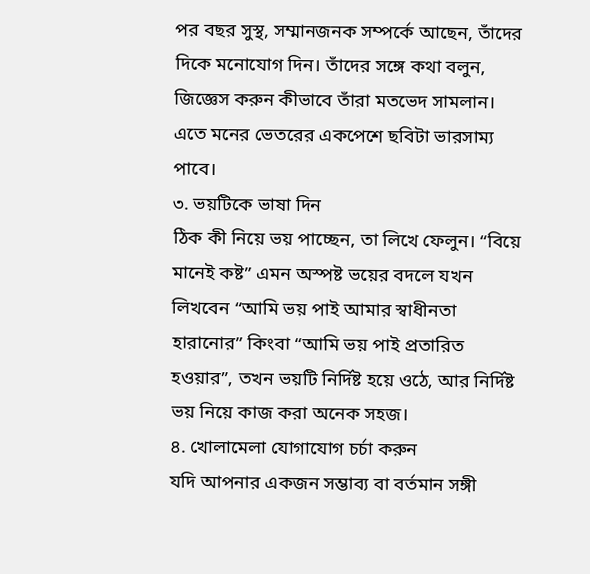পর বছর সুস্থ, সম্মানজনক সম্পর্কে আছেন, তাঁদের দিকে মনোযোগ দিন। তাঁদের সঙ্গে কথা বলুন, জিজ্ঞেস করুন কীভাবে তাঁরা মতভেদ সামলান। এতে মনের ভেতরের একপেশে ছবিটা ভারসাম্য পাবে।
৩. ভয়টিকে ভাষা দিন
ঠিক কী নিয়ে ভয় পাচ্ছেন, তা লিখে ফেলুন। “বিয়ে মানেই কষ্ট” এমন অস্পষ্ট ভয়ের বদলে যখন লিখবেন “আমি ভয় পাই আমার স্বাধীনতা হারানোর” কিংবা “আমি ভয় পাই প্রতারিত হওয়ার”, তখন ভয়টি নির্দিষ্ট হয়ে ওঠে, আর নির্দিষ্ট ভয় নিয়ে কাজ করা অনেক সহজ।
৪. খোলামেলা যোগাযোগ চর্চা করুন
যদি আপনার একজন সম্ভাব্য বা বর্তমান সঙ্গী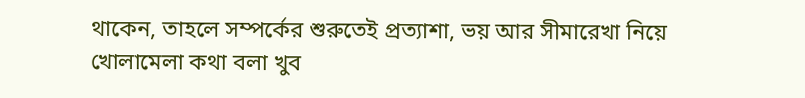থাকেন, তাহলে সম্পর্কের শুরুতেই প্রত্যাশা, ভয় আর সীমারেখা নিয়ে খোলামেলা কথা বলা খুব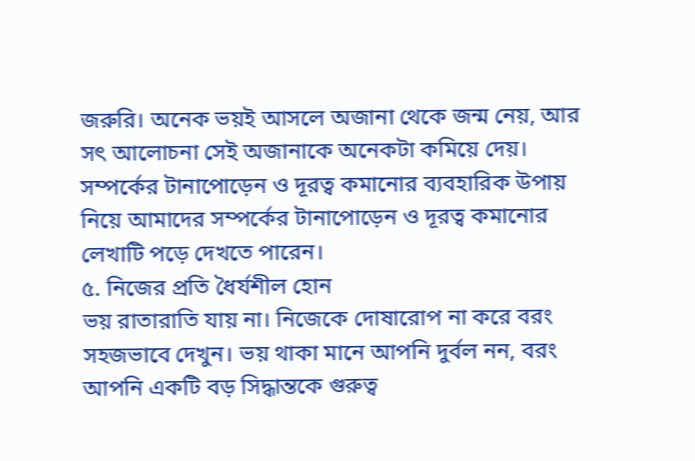জরুরি। অনেক ভয়ই আসলে অজানা থেকে জন্ম নেয়, আর সৎ আলোচনা সেই অজানাকে অনেকটা কমিয়ে দেয়। সম্পর্কের টানাপোড়েন ও দূরত্ব কমানোর ব্যবহারিক উপায় নিয়ে আমাদের সম্পর্কের টানাপোড়েন ও দূরত্ব কমানোর লেখাটি পড়ে দেখতে পারেন।
৫. নিজের প্রতি ধৈর্যশীল হোন
ভয় রাতারাতি যায় না। নিজেকে দোষারোপ না করে বরং সহজভাবে দেখুন। ভয় থাকা মানে আপনি দুর্বল নন, বরং আপনি একটি বড় সিদ্ধান্তকে গুরুত্ব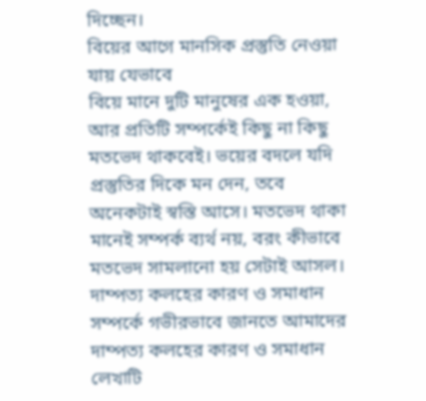দিচ্ছেন।
বিয়ের আগে মানসিক প্রস্তুতি নেওয়া যায় যেভাবে
বিয়ে মানে দুটি মানুষের এক হওয়া, আর প্রতিটি সম্পর্কেই কিছু না কিছু মতভেদ থাকবেই। ভয়ের বদলে যদি প্রস্তুতির দিকে মন দেন, তবে অনেকটাই স্বস্তি আসে। মতভেদ থাকা মানেই সম্পর্ক ব্যর্থ নয়, বরং কীভাবে মতভেদ সামলানো হয় সেটাই আসল। দাম্পত্য কলহের কারণ ও সমাধান সম্পর্কে গভীরভাবে জানতে আমাদের দাম্পত্য কলহের কারণ ও সমাধান লেখাটি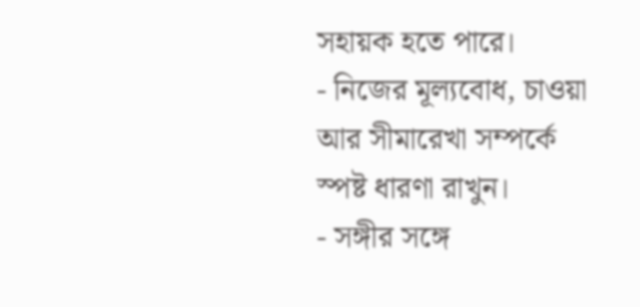সহায়ক হতে পারে।
- নিজের মূল্যবোধ, চাওয়া আর সীমারেখা সম্পর্কে স্পষ্ট ধারণা রাখুন।
- সঙ্গীর সঙ্গে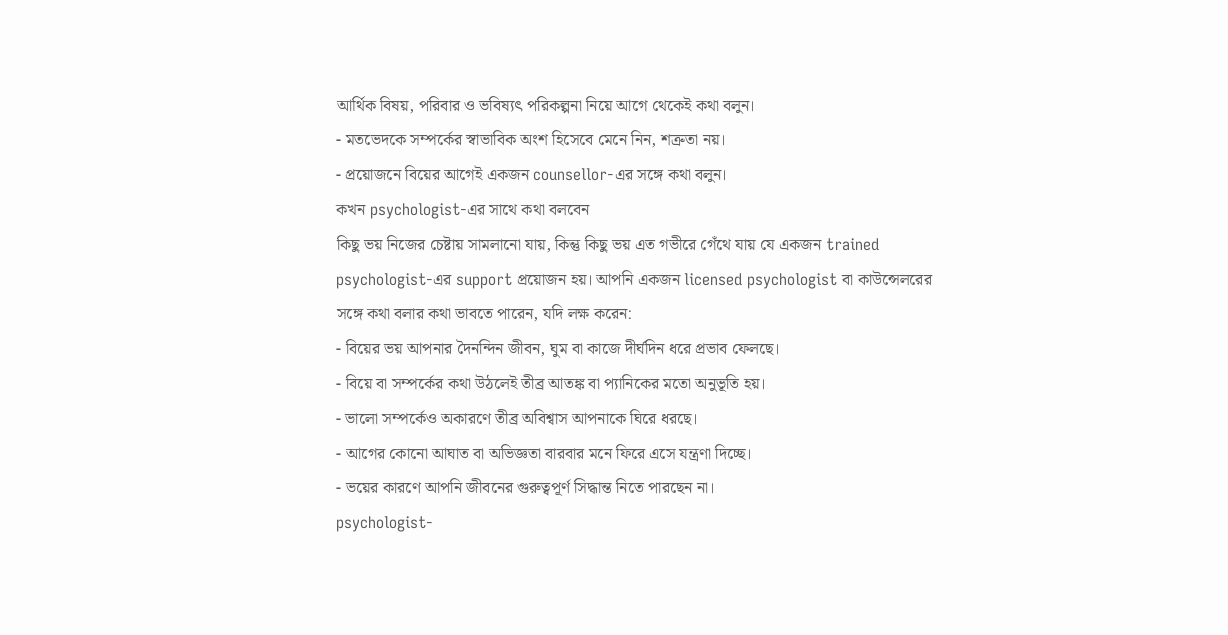আর্থিক বিষয়, পরিবার ও ভবিষ্যৎ পরিকল্পনা নিয়ে আগে থেকেই কথা বলুন।
- মতভেদকে সম্পর্কের স্বাভাবিক অংশ হিসেবে মেনে নিন, শত্রুতা নয়।
- প্রয়োজনে বিয়ের আগেই একজন counsellor-এর সঙ্গে কথা বলুন।
কখন psychologist-এর সাথে কথা বলবেন
কিছু ভয় নিজের চেষ্টায় সামলানো যায়, কিন্তু কিছু ভয় এত গভীরে গেঁথে যায় যে একজন trained psychologist-এর support প্রয়োজন হয়। আপনি একজন licensed psychologist বা কাউন্সেলরের সঙ্গে কথা বলার কথা ভাবতে পারেন, যদি লক্ষ করেন:
- বিয়ের ভয় আপনার দৈনন্দিন জীবন, ঘুম বা কাজে দীর্ঘদিন ধরে প্রভাব ফেলছে।
- বিয়ে বা সম্পর্কের কথা উঠলেই তীব্র আতঙ্ক বা প্যানিকের মতো অনুভূতি হয়।
- ভালো সম্পর্কেও অকারণে তীব্র অবিশ্বাস আপনাকে ঘিরে ধরছে।
- আগের কোনো আঘাত বা অভিজ্ঞতা বারবার মনে ফিরে এসে যন্ত্রণা দিচ্ছে।
- ভয়ের কারণে আপনি জীবনের গুরুত্বপূর্ণ সিদ্ধান্ত নিতে পারছেন না।
psychologist-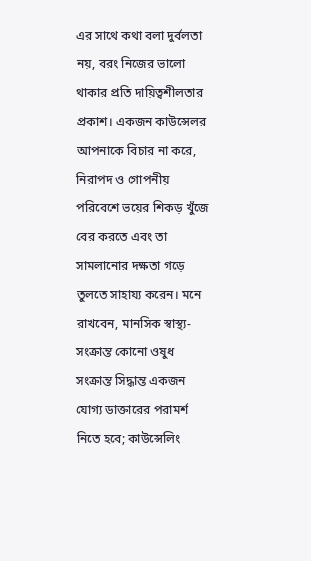এর সাথে কথা বলা দুর্বলতা নয়, বরং নিজের ভালো থাকার প্রতি দায়িত্বশীলতার প্রকাশ। একজন কাউন্সেলর আপনাকে বিচার না করে, নিরাপদ ও গোপনীয় পরিবেশে ভয়ের শিকড় খুঁজে বের করতে এবং তা সামলানোর দক্ষতা গড়ে তুলতে সাহায্য করেন। মনে রাখবেন, মানসিক স্বাস্থ্য-সংক্রান্ত কোনো ওষুধ সংক্রান্ত সিদ্ধান্ত একজন যোগ্য ডাক্তারের পরামর্শ নিতে হবে; কাউন্সেলিং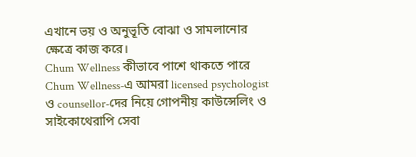এখানে ভয় ও অনুভূতি বোঝা ও সামলানোর ক্ষেত্রে কাজ করে।
Chum Wellness কীভাবে পাশে থাকতে পারে
Chum Wellness-এ আমরা licensed psychologist ও counsellor-দের নিয়ে গোপনীয় কাউন্সেলিং ও সাইকোথেরাপি সেবা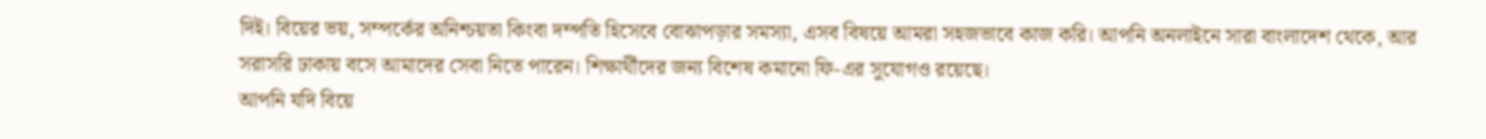দিই। বিয়ের ভয়, সম্পর্কের অনিশ্চয়তা কিংবা দম্পতি হিসেবে বোঝাপড়ার সমস্যা, এসব বিষয়ে আমরা সহজভাবে কাজ করি। আপনি অনলাইনে সারা বাংলাদেশ থেকে, আর সরাসরি ঢাকায় বসে আমাদের সেবা নিতে পারেন। শিক্ষার্থীদের জন্য বিশেষ কমানো ফি-এর সুযোগও রয়েছে।
আপনি যদি বিয়ে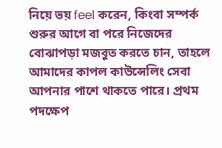নিয়ে ভয় feel করেন, কিংবা সম্পর্ক শুরুর আগে বা পরে নিজেদের বোঝাপড়া মজবুত করতে চান, তাহলে আমাদের কাপল কাউন্সেলিং সেবা আপনার পাশে থাকতে পারে। প্রথম পদক্ষেপ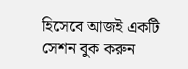হিসেবে আজই একটি সেশন বুক করুন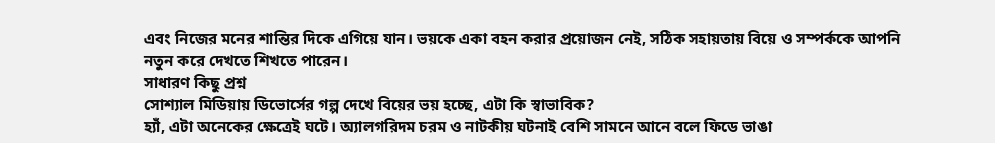এবং নিজের মনের শান্তির দিকে এগিয়ে যান। ভয়কে একা বহন করার প্রয়োজন নেই, সঠিক সহায়তায় বিয়ে ও সম্পর্ককে আপনি নতুন করে দেখতে শিখতে পারেন।
সাধারণ কিছু প্রশ্ন
সোশ্যাল মিডিয়ায় ডিভোর্সের গল্প দেখে বিয়ের ভয় হচ্ছে, এটা কি স্বাভাবিক?
হ্যাঁ, এটা অনেকের ক্ষেত্রেই ঘটে। অ্যালগরিদম চরম ও নাটকীয় ঘটনাই বেশি সামনে আনে বলে ফিডে ভাঙা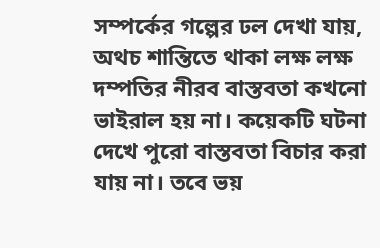সম্পর্কের গল্পের ঢল দেখা যায়, অথচ শান্তিতে থাকা লক্ষ লক্ষ দম্পতির নীরব বাস্তবতা কখনো ভাইরাল হয় না। কয়েকটি ঘটনা দেখে পুরো বাস্তবতা বিচার করা যায় না। তবে ভয়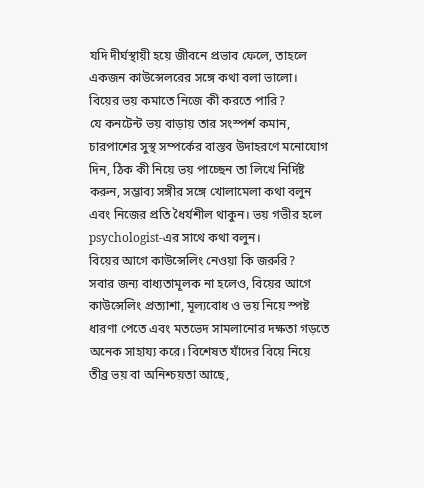যদি দীর্ঘস্থায়ী হয়ে জীবনে প্রভাব ফেলে, তাহলে একজন কাউন্সেলরের সঙ্গে কথা বলা ভালো।
বিয়ের ভয় কমাতে নিজে কী করতে পারি?
যে কনটেন্ট ভয় বাড়ায় তার সংস্পর্শ কমান, চারপাশের সুস্থ সম্পর্কের বাস্তব উদাহরণে মনোযোগ দিন, ঠিক কী নিয়ে ভয় পাচ্ছেন তা লিখে নির্দিষ্ট করুন, সম্ভাব্য সঙ্গীর সঙ্গে খোলামেলা কথা বলুন এবং নিজের প্রতি ধৈর্যশীল থাকুন। ভয় গভীর হলে psychologist-এর সাথে কথা বলুন।
বিয়ের আগে কাউন্সেলিং নেওয়া কি জরুরি?
সবার জন্য বাধ্যতামূলক না হলেও, বিয়ের আগে কাউন্সেলিং প্রত্যাশা, মূল্যবোধ ও ভয় নিয়ে স্পষ্ট ধারণা পেতে এবং মতভেদ সামলানোর দক্ষতা গড়তে অনেক সাহায্য করে। বিশেষত যাঁদের বিয়ে নিয়ে তীব্র ভয় বা অনিশ্চয়তা আছে,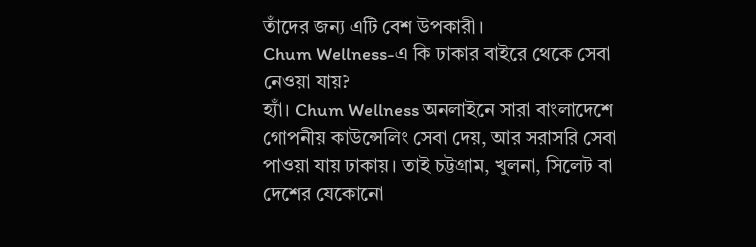তাঁদের জন্য এটি বেশ উপকারী।
Chum Wellness-এ কি ঢাকার বাইরে থেকে সেবা নেওয়া যায়?
হ্যাঁ। Chum Wellness অনলাইনে সারা বাংলাদেশে গোপনীয় কাউন্সেলিং সেবা দেয়, আর সরাসরি সেবা পাওয়া যায় ঢাকায়। তাই চট্টগ্রাম, খুলনা, সিলেট বা দেশের যেকোনো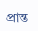প্রান্ত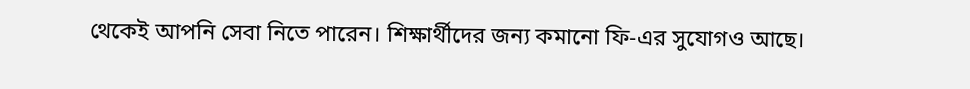থেকেই আপনি সেবা নিতে পারেন। শিক্ষার্থীদের জন্য কমানো ফি-এর সুযোগও আছে।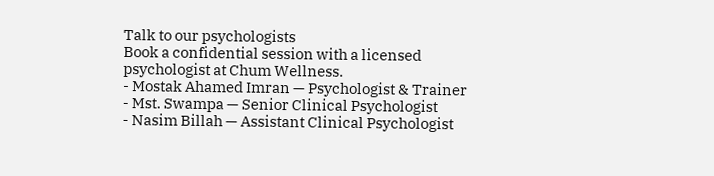Talk to our psychologists
Book a confidential session with a licensed psychologist at Chum Wellness.
- Mostak Ahamed Imran — Psychologist & Trainer
- Mst. Swampa — Senior Clinical Psychologist
- Nasim Billah — Assistant Clinical Psychologist